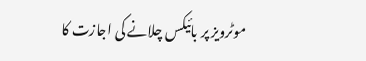موٹرویز پر بائیکس چلانے کی اجازت کا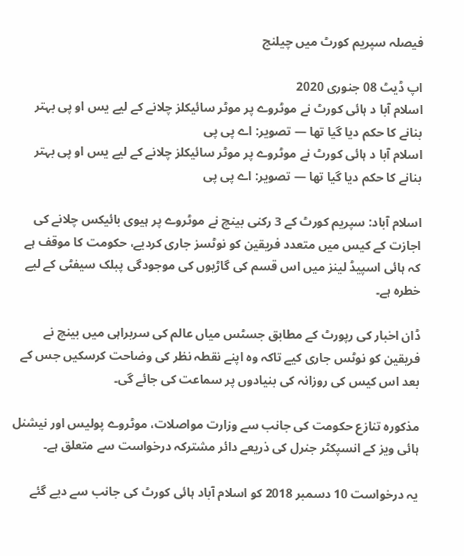فیصلہ سپریم کورٹ میں چیلنج

اپ ڈیٹ 08 جنوری 2020
اسلام آبا د ہائی کورٹ نے موٹروے پر موٹر سائیکلز چلانے کے لیے یس او پی بہتر بنانے کا حکم دیا گیا تھا — تصویر: اے پی پی
اسلام آبا د ہائی کورٹ نے موٹروے پر موٹر سائیکلز چلانے کے لیے یس او پی بہتر بنانے کا حکم دیا گیا تھا — تصویر: اے پی پی

اسلام آباد: سپریم کورٹ کے 3 رکنی بینچ نے موٹروے پر ہیوی بائیکس چلانے کی اجازت کے کیس میں متعدد فریقین کو نوٹسز جاری کردیے، حکومت کا موقف ہے کہ ہائی اسپیڈ لینز میں اس قسم کی گاڑیوں کی موجودگی پبلک سیفٹی کے لیے خطرہ ہے۔

ڈان اخبار کی رپورٹ کے مطابق جسٹس میاں عالم کی سربراہی میں بینچ نے فریقین کو نوٹس جاری کیے تاکہ وہ اپنے نقطہ نظر کی وضاحت کرسکیں جس کے بعد اس کیس کی روزانہ کی بنیادوں پر سماعت کی جائے گی۔

مذکورہ تنازع حکومت کی جانب سے وزارت مواصلات، موٹروے پولیس اور نیشنل ہائی ویز کے انسپکٹر جنرل کی ذریعے دائر مشترکہ درخواست سے متعلق ہے۔

یہ درخواست 10 دسمبر 2018 کو اسلام آباد ہائی کورٹ کی جانب سے دیے گئے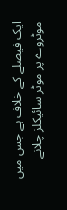ایک فیصلے کے خلاف ہے جس میں موٹروے پر موٹر سائیکلز چلانے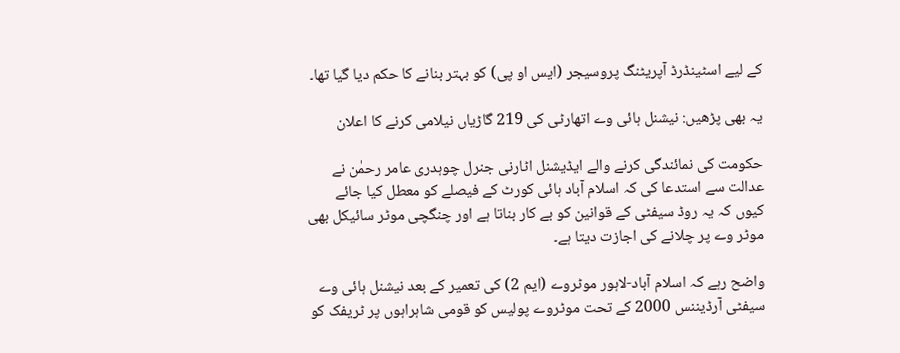کے لیے اسٹینڈرڈ آپریٹنگ پروسیجر (ایس او پی) کو بہتر بنانے کا حکم دیا گیا تھا۔

یہ بھی پڑھیں: نیشنل ہائی وے اتھارٹی کی 219 گاڑیاں نیلامی کرنے کا اعلان

حکومت کی نمائندگی کرنے والے ایڈیشنل اٹارنی جنرل چوہدری عامر رحمٰن نے عدالت سے استدعا کی کہ اسلام آباد ہائی کورٹ کے فیصلے کو معطل کیا جائے کیوں کہ یہ روڈ سیفٹی کے قوانین کو بے کار بناتا ہے اور چنگچی موٹر سائیکل بھی موٹر وے پر چلانے کی اجازت دیتا ہے۔

واضح رہے کہ اسلام آباد-لاہور موٹروے (ایم 2) کی تعمیر کے بعد نیشنل ہائی وے سیفٹی آرڈیننس 2000 کے تحت موٹروے پولیس کو قومی شاہراہوں پر ٹریفک کو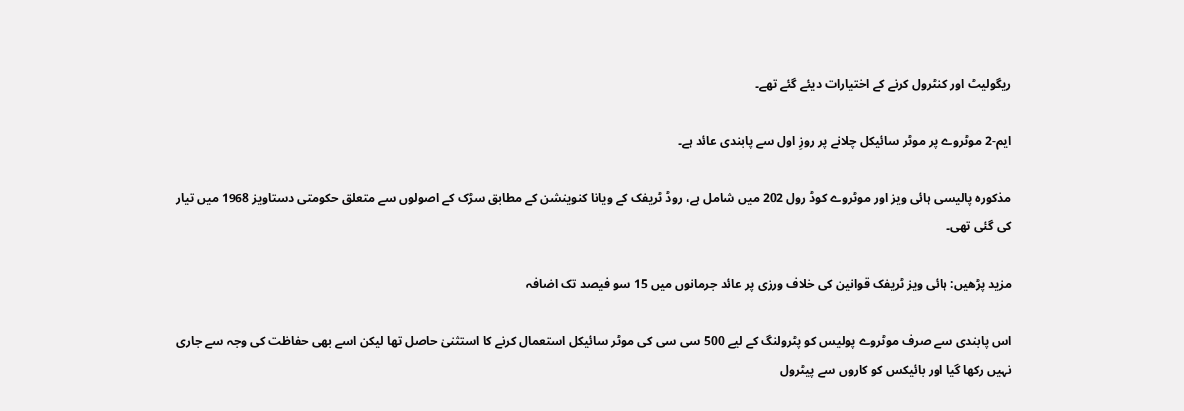ریگولیٹ اور کنٹرول کرنے کے اختیارات دیئے گئے تھے۔

ایم-2 موٹروے پر موٹر سائیکل چلانے پر روزِ اول سے پابندی عائد ہے۔

مذکورہ پالیسی ہائی ویز اور موٹروے کوڈ رول 202 میں شامل ہے، روڈ ٹریفک کے ویانا کنوینشن کے مطابق سڑک کے اصولوں سے متعلق حکومتی دستاویز 1968 میں تیار کی گئی تھی۔

مزید پڑھیں: ہائی ویز ٹریفک قوانین کی خلاف ورزی پر عائد جرمانوں میں 15 سو فیصد تک اضافہ

اس پابندی سے صرف موٹروے پولیس کو پٹرولنگ کے لیے 500 سی سی کی موٹر سائیکل استعمال کرنے کا استثنیٰ حاصل تھا لیکن اسے بھی حفاظت کی وجہ سے جاری نہیں رکھا گیا اور بائیکس کو کاروں سے پیٹرول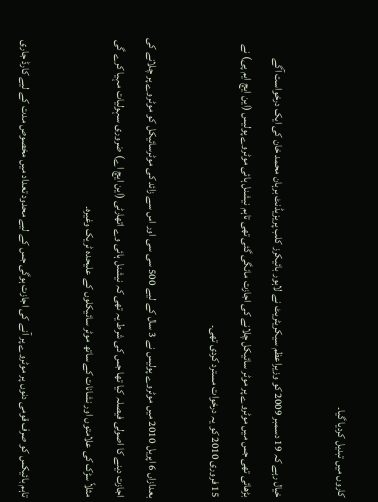کاروں میں تبدیل کردیا گیا۔

خیال رہے کہ 19 دسمبر 2009 کو وزیراعظم سیکریٹریٹ نے لاہور بائیکرز کلب پریزیڈنٹ برہان محمد خان کی ایک درخواست آگے بڑھائی تھی جس میں موٹروے پر موٹر سائیکل چلانے کی اجازت مانگی گئی تھی تاہم نیشنل ہائی موٹروے پولیس (این ایچ ایم پی) نے 15 فروری 2010 کو یہ درخوات مسترد کردی تھی۔

بعدازاں 6 اپریل 2010 میں موٹروے پولیس نے 3 سال کے لیے 500 سی سی اور اس سے زائد کی موٹرسائیکل کو موٹروے پر چلانے کی اجازت دینے کا اصولی فیصلہ کیا تھا جس کی شرط یہ تھی کہ نیشنل ہائی وے اتھارٹی (این ایچ اے) ضروری سہولیات مہیا کرے گی مثلاً سڑک کی علامتوں اور نشانات کے ساتھ موٹر سائیکلوں کے علیحدہ ٹریک وغیرہ۔

تاہم بائیکس کو صرف قومی دنوں پر موٹروے پر آنے کی اجازت ہوگی جس کے لیے محدود تعداد میں مخصوص مدت کے لیے کارڈ جاری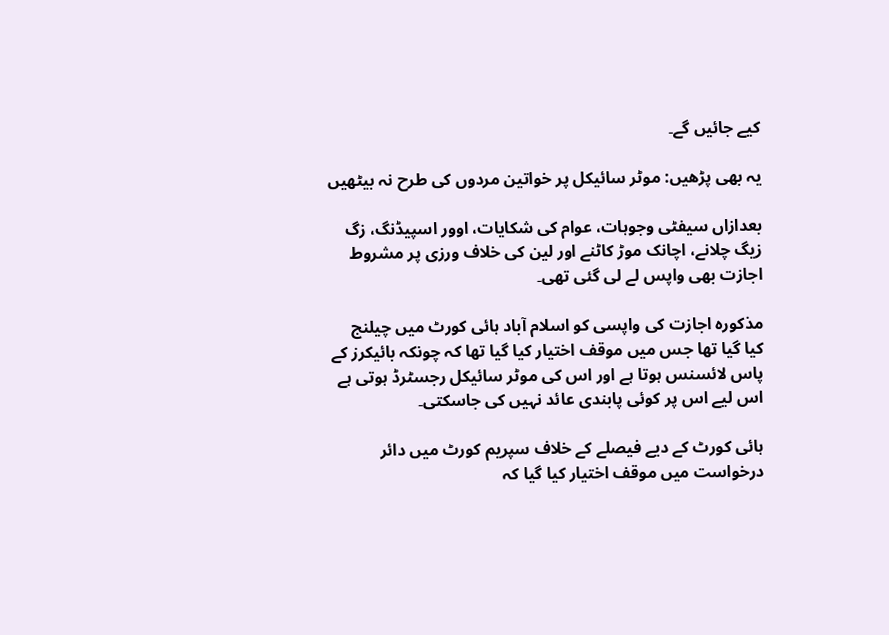کیے جائیں گے۔

یہ بھی پڑھیں: موٹر سائیکل پر خواتین مردوں کی طرح نہ بیٹھیں

بعدازاں سیفٹی وجوہات، عوام کی شکایات، اوور اسپیڈنگ، زگ زیگ چلانے، اچانک موڑ کاٹنے اور لین کی خلاف ورزی پر مشروط اجازت بھی واپس لے لی گئی تھی۔

مذکورہ اجازت کی واپسی کو اسلام آباد ہائی کورٹ میں چیلنج کیا گیا تھا جس میں موقف اختیار کیا گیا تھا کہ چونکہ بائیکرز کے پاس لائسنس ہوتا ہے اور اس کی موٹر سائیکل رجسٹرڈ ہوتی ہے اس لیے اس پر کوئی پابندی عائد نہیں کی جاسکتی۔

ہائی کورٹ کے دیے فیصلے کے خلاف سپریم کورٹ میں دائر درخواست میں موقف اختیار کیا گیا کہ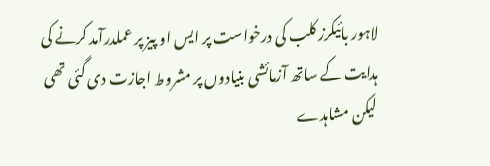لاہور بائیکرز کلب کی درخواست پر ایس او پیز پر عملدرآمد کرنے کی ہدایت کے ساتھ آزمائشی بنیادوں پر مشروط اجازت دی گئی تھی لیکن مشاہدے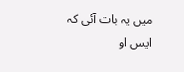میں یہ بات آئی کہ ایس او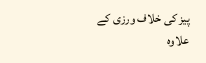پیز کی خلاف ورزی کے علاوہ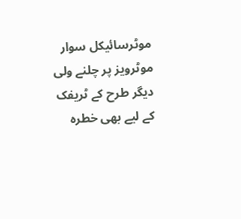موٹرسائیکل سوار موٹرویز پر چلنے ولی دیگر طرح کے ٹریفک کے لیے بھی خطرہ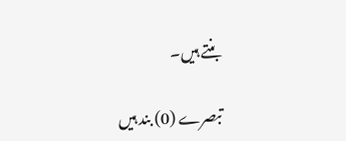بنتے ہیں۔

تبصرے (0) بند ہیں